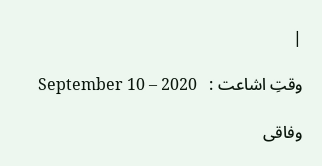|

وقتِ اشاعت :   September 10 – 2020

وفاقی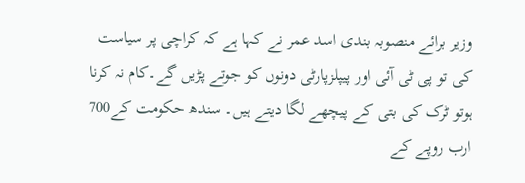وزیر برائے منصوبہ بندی اسد عمر نے کہا ہے کہ کراچی پر سیاست کی تو پی ٹی آئی اور پیپلزپارٹی دونوں کو جوتے پڑیں گے۔کام نہ کرنا ہوتو ٹرک کی بتی کے پیچھے لگا دیتے ہیں۔ سندھ حکومت کے700 ارب روپے کے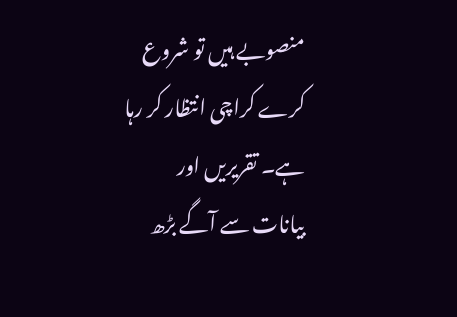منصوبے ہیں تو شروع کرے کراچی انتظار کر رہا ہے۔ تقریریں اور بیانات سے آگے بڑھ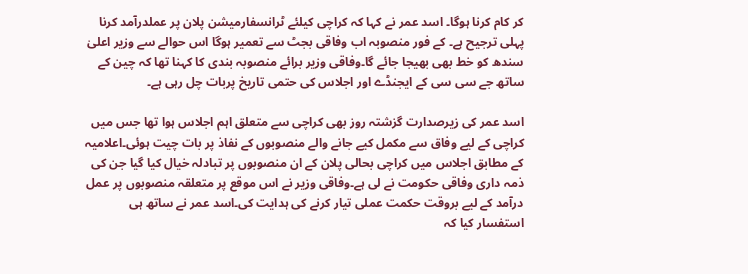کر کام کرنا ہوگا۔ اسد عمر نے کہا کہ کراچی کیلئے ٹرانسفارمیشن پلان پر عملدرآمد کرنا پہلی ترجیح ہے۔ کے فور منصوبہ اب وفاقی بجٹ سے تعمیر ہوگا اس حوالے سے وزیر اعلیٰ سندھ کو خط بھی بھیجا جائے گا۔وفاقی وزیر برائے منصوبہ بندی کا کہنا تھا کہ چین کے ساتھ جے سی سی کے ایجنڈے اور اجلاس کی حتمی تاریخ پربات چل رہی ہے۔

اسد عمر کی زیرصدارت گزشتہ روز بھی کراچی سے متعلق اہم اجلاس ہوا تھا جس میں کراچی کے لیے وفاق سے مکمل کیے جانے والے منصوبوں کے نفاذ پر بات چیت ہوئی۔اعلامیہ کے مطابق اجلاس میں کراچی بحالی پلان کے ان منصوبوں پر تبادلہ خیال کیا گیا جن کی ذمہ داری وفاقی حکومت نے لی ہے۔وفاقی وزیر نے اس موقع پر متعلقہ منصوبوں پر عمل درآمد کے لیے بروقت حکمت عملی تیار کرنے کی ہدایت کی۔اسد عمر نے ساتھ ہی استفسار کیا کہ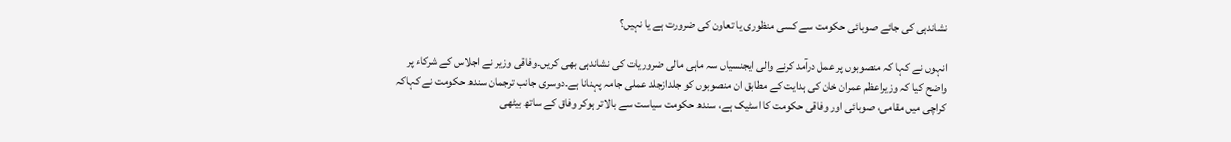نشاندہی کی جائے صوبائی حکومت سے کسی منظوری یا تعاون کی ضرورت ہے یا نہیں؟

انہوں نے کہا کہ منصوبوں پر عمل درآمد کرنے والی ایجنسیاں سہ ماہی مالی ضروریات کی نشاندہی بھی کریں۔وفاقی وزیر نے اجلاس کے شرکاء پر واضح کیا کہ وزیراعظم عمران خان کی ہدایت کے مطابق ان منصوبوں کو جلدازجلد عملی جامہ پہنانا ہے۔دوسری جانب ترجمان سندھ حکومت نے کہاکہ کراچی میں مقامی، صوبائی اور وفاقی حکومت کا اسٹیک ہے، سندھ حکومت سیاست سے بالاتر ہوکر وفاق کے ساتھ بیٹھی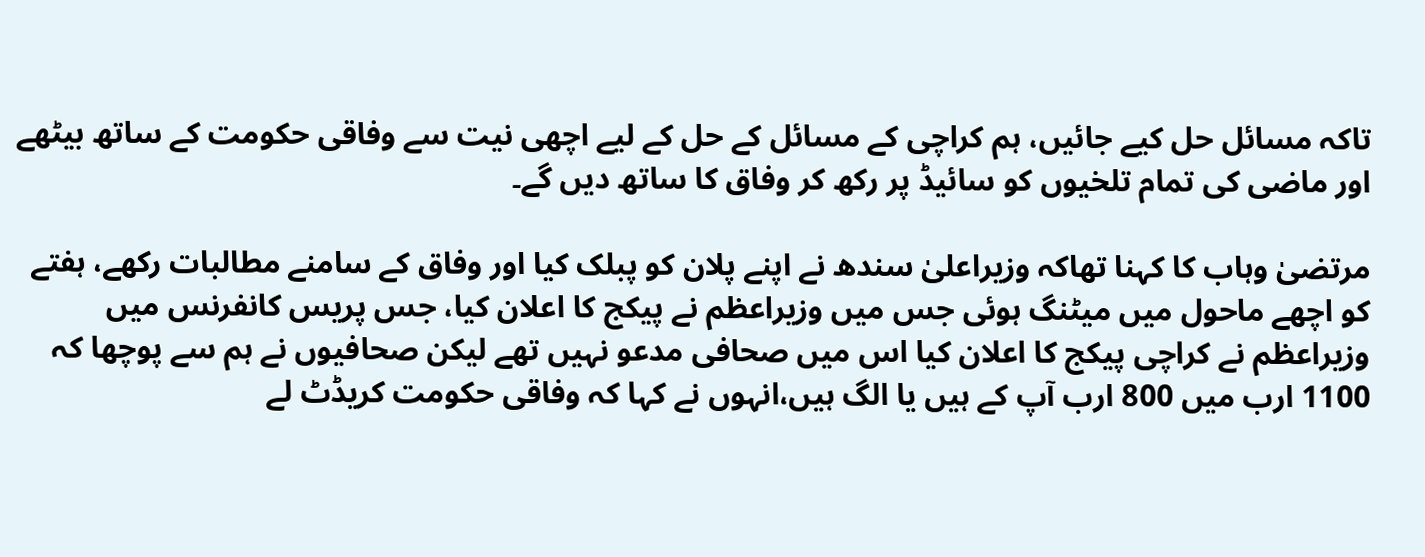تاکہ مسائل حل کیے جائیں، ہم کراچی کے مسائل کے حل کے لیے اچھی نیت سے وفاقی حکومت کے ساتھ بیٹھے اور ماضی کی تمام تلخیوں کو سائیڈ پر رکھ کر وفاق کا ساتھ دیں گے۔

مرتضیٰ وہاب کا کہنا تھاکہ وزیراعلیٰ سندھ نے اپنے پلان کو پبلک کیا اور وفاق کے سامنے مطالبات رکھے، ہفتے کو اچھے ماحول میں میٹنگ ہوئی جس میں وزیراعظم نے پیکج کا اعلان کیا، جس پریس کانفرنس میں وزیراعظم نے کراچی پیکج کا اعلان کیا اس میں صحافی مدعو نہیں تھے لیکن صحافیوں نے ہم سے پوچھا کہ 1100 ارب میں 800 ارب آپ کے ہیں یا الگ ہیں،انہوں نے کہا کہ وفاقی حکومت کریڈٹ لے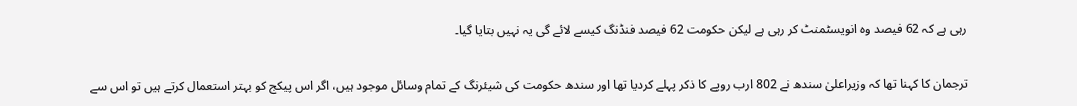رہی ہے کہ 62 فیصد وہ انویسٹمنٹ کر رہی ہے لیکن حکومت 62 فیصد فنڈنگ کیسے لائے گی یہ نہیں بتایا گیا۔

ترجمان کا کہنا تھا کہ وزیراعلیٰ سندھ نے 802 ارب روپے کا ذکر پہلے کردیا تھا اور سندھ حکومت کی شیئرنگ کے تمام وسائل موجود ہیں، اگر اس پیکج کو بہتر استعمال کرتے ہیں تو اس سے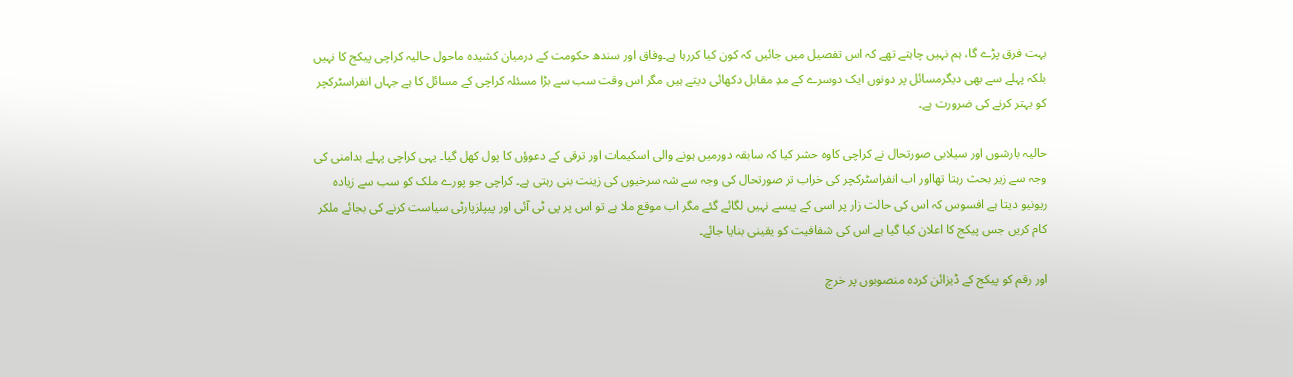بہت فرق پڑے گا، ہم نہیں چاہتے تھے کہ اس تفصیل میں جائیں کہ کون کیا کررہا ہے۔وفاق اور سندھ حکومت کے درمیان کشیدہ ماحول حالیہ کراچی پیکج کا نہیں بلکہ پہلے سے بھی دیگرمسائل پر دونوں ایک دوسرے کے مدِ مقابل دکھائی دیتے ہیں مگر اس وقت سب سے بڑا مسئلہ کراچی کے مسائل کا ہے جہاں انفراسٹرکچر کو بہتر کرنے کی ضرورت ہے۔

حالیہ بارشوں اور سیلابی صورتحال نے کراچی کاوہ حشر کیا کہ سابقہ دورمیں ہونے والی اسکیمات اور ترقی کے دعوؤں کا پول کھل گیا۔ یہی کراچی پہلے بدامنی کی وجہ سے زیر بحث رہتا تھااور اب انفراسٹرکچر کی خراب تر صورتحال کی وجہ سے شہ سرخیوں کی زینت بنی رہتی ہے۔ کراچی جو پورے ملک کو سب سے زیادہ ریونیو دیتا ہے افسوس کہ اس کی حالت زار پر اسی کے پیسے نہیں لگائے گئے مگر اب موقع ملا ہے تو اس پر پی ٹی آئی اور پیپلزپارٹی سیاست کرنے کی بجائے ملکر کام کریں جس پیکج کا اعلان کیا گیا ہے اس کی شفافیت کو یقینی بنایا جائے۔

اور رقم کو پیکج کے ڈیزائن کردہ منصوبوں پر خرچ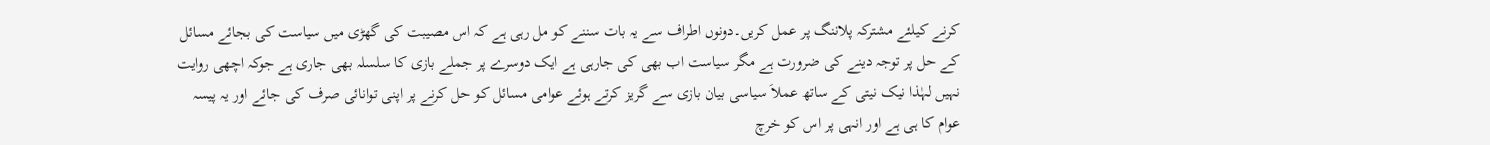کرنے کیلئے مشترکہ پلاننگ پر عمل کریں۔دونوں اطراف سے یہ بات سننے کو مل رہی ہے کہ اس مصیبت کی گھڑی میں سیاست کی بجائے مسائل کے حل پر توجہ دینے کی ضرورت ہے مگر سیاست اب بھی کی جارہی ہے ایک دوسرے پر جملے بازی کا سلسلہ بھی جاری ہے جوکہ اچھی روایت نہیں لہٰذا نیک نیتی کے ساتھ عملاَ سیاسی بیان بازی سے گریز کرتے ہوئے عوامی مسائل کو حل کرنے پر اپنی توانائی صرف کی جائے اور یہ پیسہ عوام کا ہی ہے اور انہی پر اس کو خرچ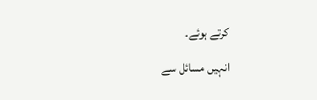کرتے ہوئے۔

انہیں مسائل سے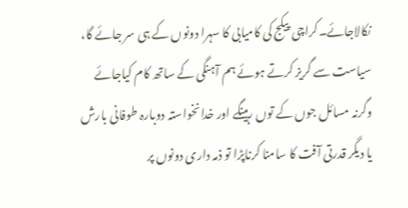نکالاجائے۔کراچی پیکج کی کامیابی کا سہرا دونوں کے ہی سر جائے گا، سیاست سے گریز کرتے ہوئے ہم آہنگی کے ساتھ کام کیاجائے وگرنہ مسائل جوں کے توں رہینگے اور خدانخواستہ دوبارہ طوفانی بارش یا دیگر قدرتی آفت کا سامنا کرناپڑا تو ذمہ داری دونوں پر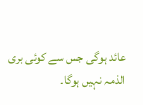عائد ہوگی جس سے کوئی بری الذمہ نہیں ہوگا۔